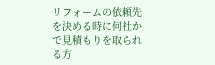リフォームの依頼先を決める時に何社かで見積もりを取られる方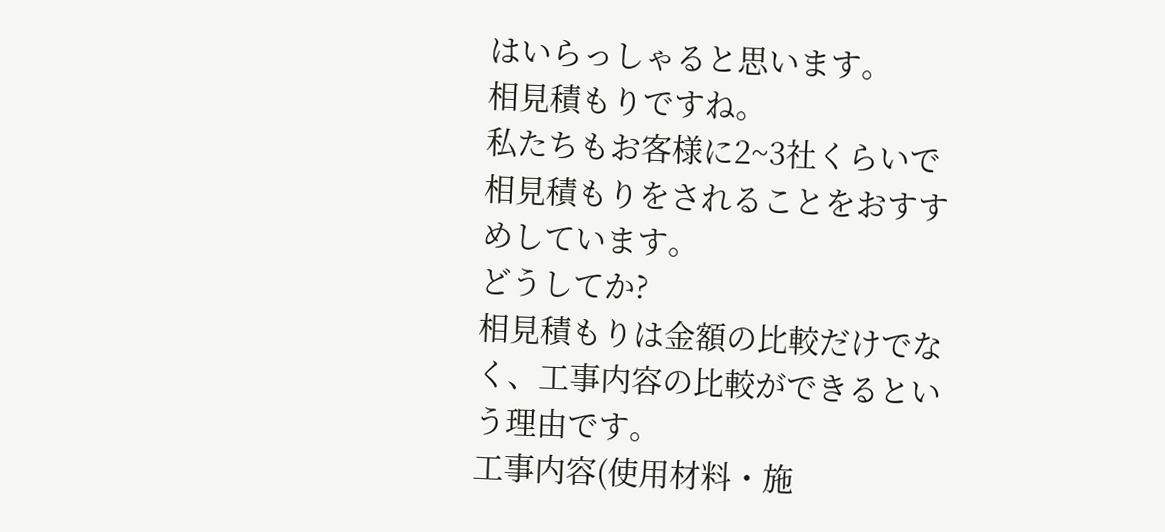はいらっしゃると思います。
相見積もりですね。
私たちもお客様に2~3社くらいで相見積もりをされることをおすすめしています。
どうしてか?
相見積もりは金額の比較だけでなく、工事内容の比較ができるという理由です。
工事内容(使用材料・施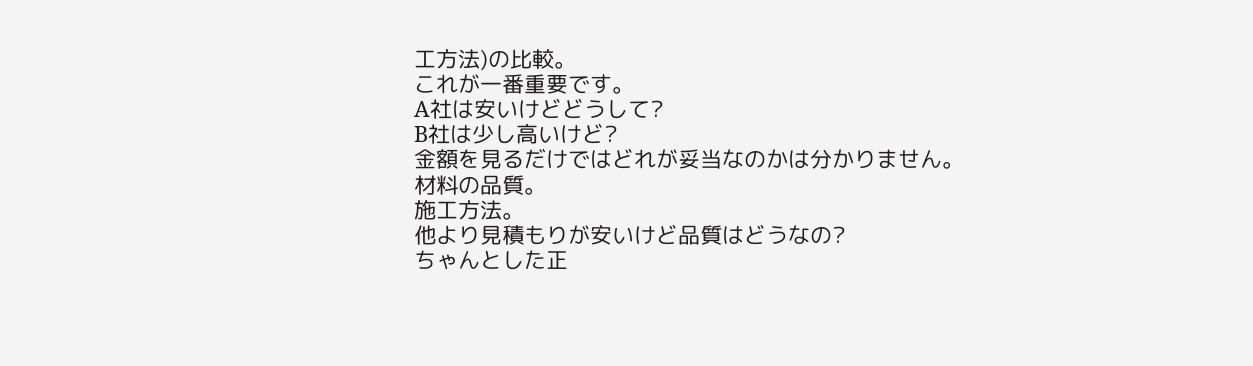工方法)の比較。
これが一番重要です。
A社は安いけどどうして?
B社は少し高いけど?
金額を見るだけではどれが妥当なのかは分かりません。
材料の品質。
施工方法。
他より見積もりが安いけど品質はどうなの?
ちゃんとした正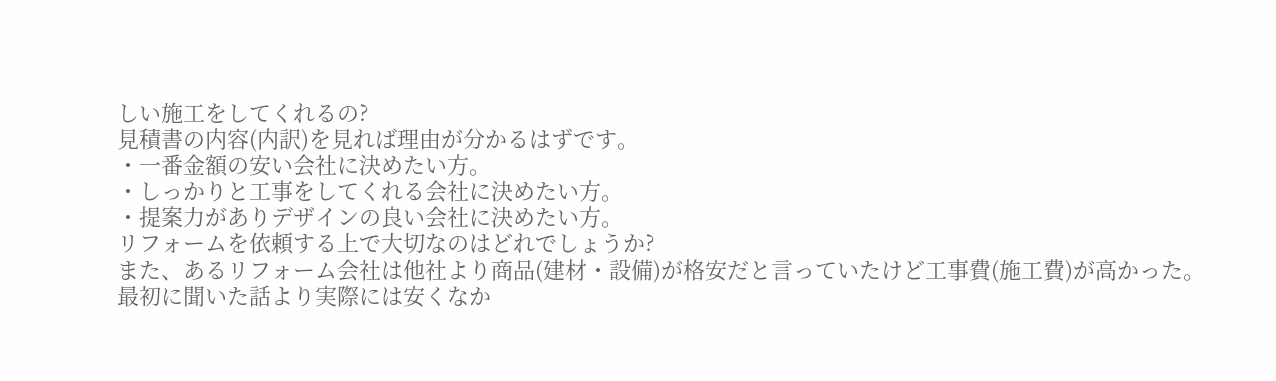しい施工をしてくれるの?
見積書の内容(内訳)を見れば理由が分かるはずです。
・一番金額の安い会社に決めたい方。
・しっかりと工事をしてくれる会社に決めたい方。
・提案力がありデザインの良い会社に決めたい方。
リフォームを依頼する上で大切なのはどれでしょうか?
また、あるリフォーム会社は他社より商品(建材・設備)が格安だと言っていたけど工事費(施工費)が高かった。
最初に聞いた話より実際には安くなか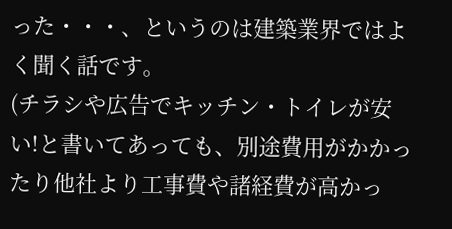った・・・、というのは建築業界ではよく聞く話です。
(チラシや広告でキッチン・トイレが安い!と書いてあっても、別途費用がかかったり他社より工事費や諸経費が高かっ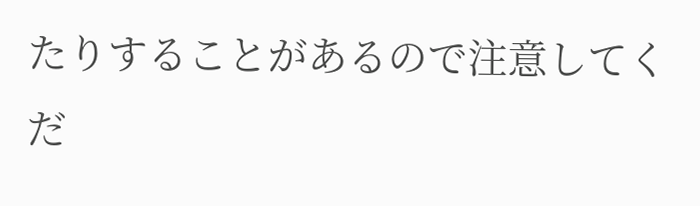たりすることがあるので注意してくだ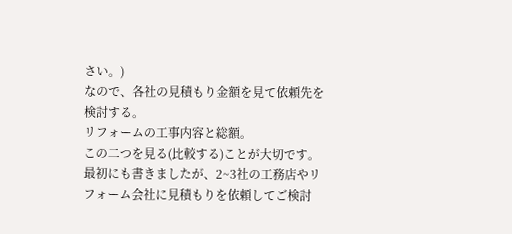さい。)
なので、各社の見積もり金額を見て依頼先を検討する。
リフォームの工事内容と総額。
この二つを見る(比較する)ことが大切です。
最初にも書きましたが、2~3社の工務店やリフォーム会社に見積もりを依頼してご検討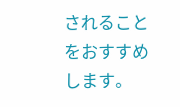されることをおすすめします。